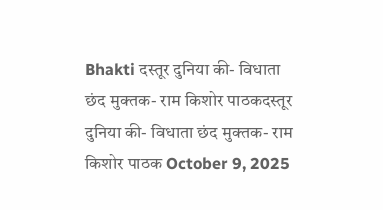Bhakti दस्तूर दुनिया की- विधाता छंद मुक्तक- राम किशोर पाठकदस्तूर दुनिया की- विधाता छंद मुक्तक- राम किशोर पाठक October 9, 2025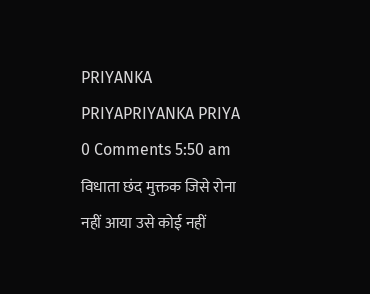PRIYANKA PRIYAPRIYANKA PRIYA 0 Comments 5:50 am विधाता छंद मुक्तक जिसे रोना नहीं आया उसे कोई नहीं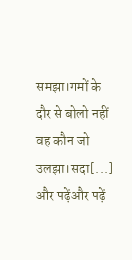समझा।गमों के दौर से बोलो नहीं वह कौन जो उलझा।सदा[...] और पढ़ेंऔर पढ़ें